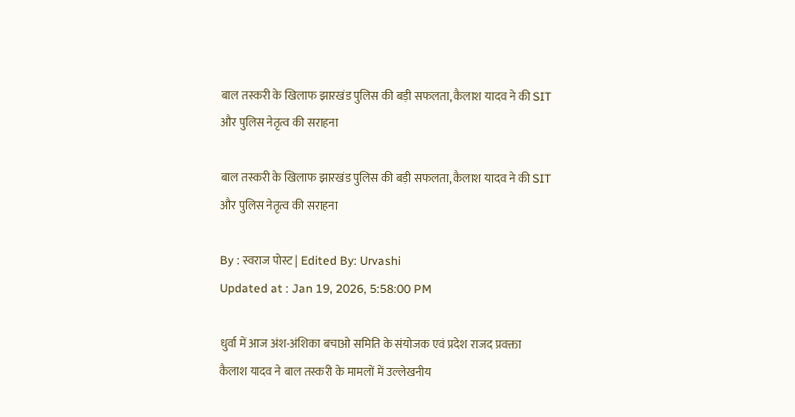बाल तस्करी के खिलाफ झारखंड पुलिस की बड़ी सफलता, कैलाश यादव ने की SIT और पुलिस नेतृत्व की सराहना

बाल तस्करी के खिलाफ झारखंड पुलिस की बड़ी सफलता, कैलाश यादव ने की SIT और पुलिस नेतृत्व की सराहना

By : स्वराज पोस्ट | Edited By: Urvashi
Updated at : Jan 19, 2026, 5:58:00 PM

धुर्वा में आज अंश-अंशिका बचाओ समिति के संयोजक एवं प्रदेश राजद प्रवक्ता कैलाश यादव ने बाल तस्करी के मामलों में उल्लेखनीय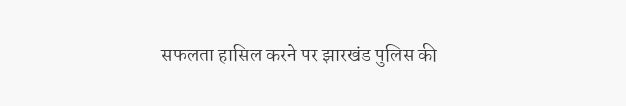सफलता हासिल करने पर झारखंड पुलिस की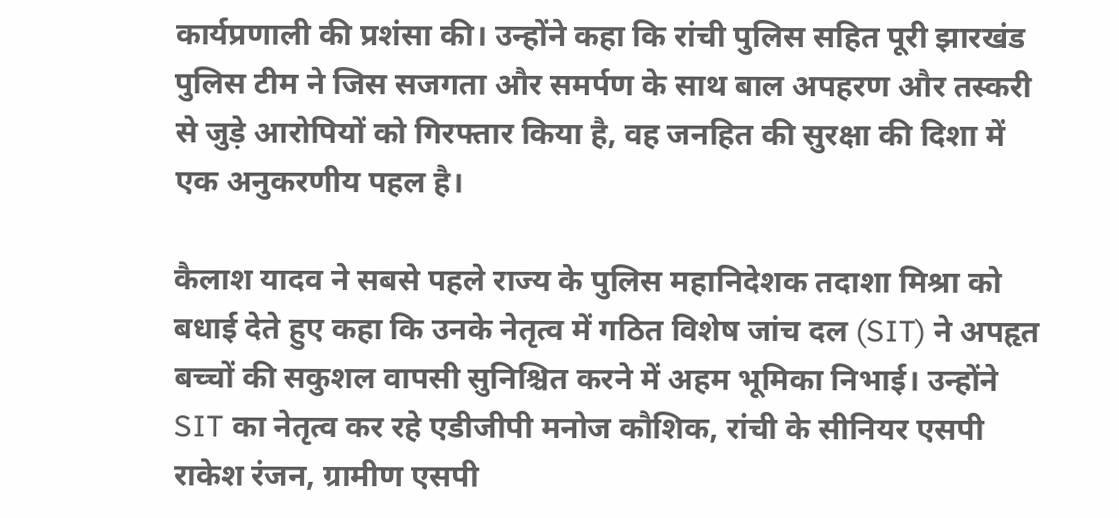कार्यप्रणाली की प्रशंसा की। उन्होंने कहा कि रांची पुलिस सहित पूरी झारखंड पुलिस टीम ने जिस सजगता और समर्पण के साथ बाल अपहरण और तस्करी से जुड़े आरोपियों को गिरफ्तार किया है, वह जनहित की सुरक्षा की दिशा में एक अनुकरणीय पहल है।

कैलाश यादव ने सबसे पहले राज्य के पुलिस महानिदेशक तदाशा मिश्रा को बधाई देते हुए कहा कि उनके नेतृत्व में गठित विशेष जांच दल (SIT) ने अपहृत बच्चों की सकुशल वापसी सुनिश्चित करने में अहम भूमिका निभाई। उन्होंने SIT का नेतृत्व कर रहे एडीजीपी मनोज कौशिक, रांची के सीनियर एसपी राकेश रंजन, ग्रामीण एसपी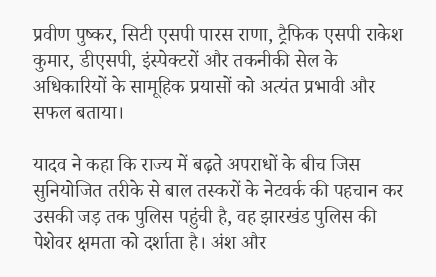प्रवीण पुष्कर, सिटी एसपी पारस राणा, ट्रैफिक एसपी राकेश कुमार, डीएसपी, इंस्पेक्टरों और तकनीकी सेल के अधिकारियों के सामूहिक प्रयासों को अत्यंत प्रभावी और सफल बताया।

यादव ने कहा कि राज्य में बढ़ते अपराधों के बीच जिस सुनियोजित तरीके से बाल तस्करों के नेटवर्क की पहचान कर उसकी जड़ तक पुलिस पहुंची है, वह झारखंड पुलिस की पेशेवर क्षमता को दर्शाता है। अंश और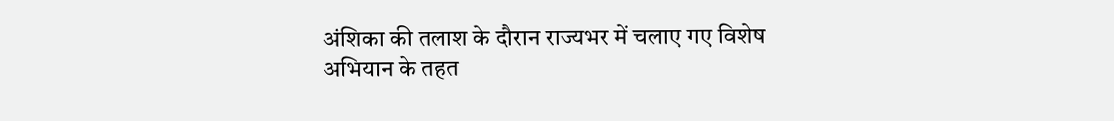अंशिका की तलाश के दौरान राज्यभर में चलाए गए विशेष अभियान के तहत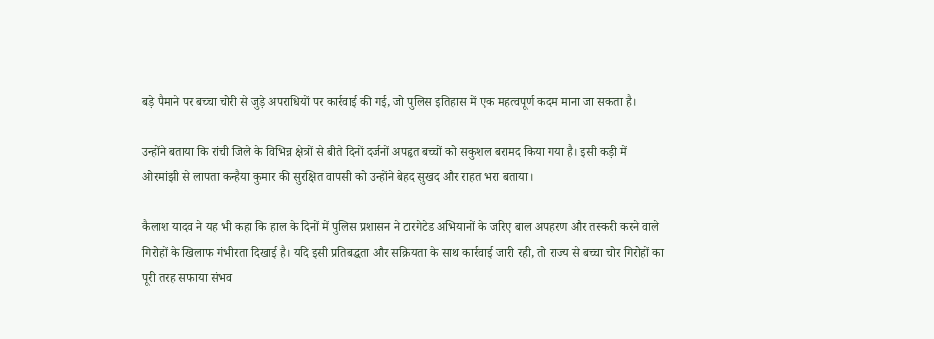बड़े पैमाने पर बच्चा चोरी से जुड़े अपराधियों पर कार्रवाई की गई, जो पुलिस इतिहास में एक महत्वपूर्ण कदम माना जा सकता है।

उन्होंने बताया कि रांची जिले के विभिन्न क्षेत्रों से बीते दिनों दर्जनों अपहृत बच्चों को सकुशल बरामद किया गया है। इसी कड़ी में ओरमांझी से लापता कन्हैया कुमार की सुरक्षित वापसी को उन्होंने बेहद सुखद और राहत भरा बताया।

कैलाश यादव ने यह भी कहा कि हाल के दिनों में पुलिस प्रशासन ने टारगेटेड अभियानों के जरिए बाल अपहरण और तस्करी करने वाले गिरोहों के खिलाफ गंभीरता दिखाई है। यदि इसी प्रतिबद्धता और सक्रियता के साथ कार्रवाई जारी रही, तो राज्य से बच्चा चोर गिरोहों का पूरी तरह सफाया संभव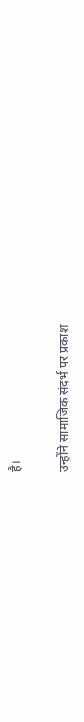है।

उन्होंने सामाजिक संदर्भ पर प्रकाश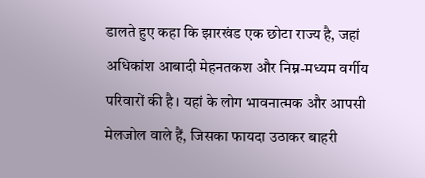डालते हुए कहा कि झारखंड एक छोटा राज्य है, जहां अधिकांश आबादी मेहनतकश और निम्न-मध्यम वर्गीय परिवारों की है। यहां के लोग भावनात्मक और आपसी मेलजोल वाले हैं, जिसका फायदा उठाकर बाहरी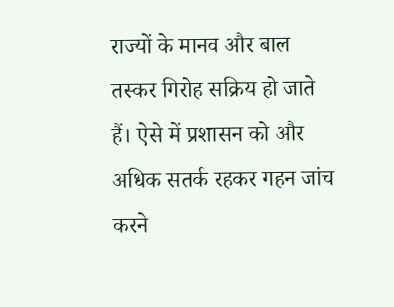राज्यों के मानव और बाल तस्कर गिरोह सक्रिय हो जाते हैं। ऐसे में प्रशासन को और अधिक सतर्क रहकर गहन जांच करने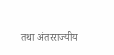तथा अंतरराज्यीय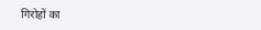गिरोहों का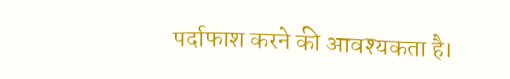पर्दाफाश करने की आवश्यकता है।